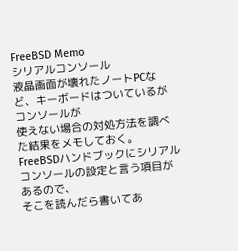FreeBSD Memo
シリアルコンソール
液晶画面が壊れたノートPCなど、キーボードはついているがコンソールが
使えない場合の対処方法を調べた結果をメモしておく。
FreeBSDハンドブックにシリアルコンソールの設定と言う項目があるので、
そこを読んだら書いてあ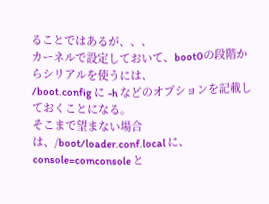ることではあるが、、、
カーネルで設定しておいて、boot0の段階からシリアルを使うには、
/boot.config に -h などのオプションを記載しておくことになる。
そこまで望まない場合は、/boot/loader.conf.local に、
console=comconsole と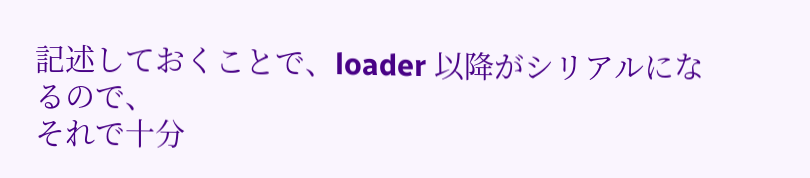記述しておくことで、loader 以降がシリアルになるので、
それで十分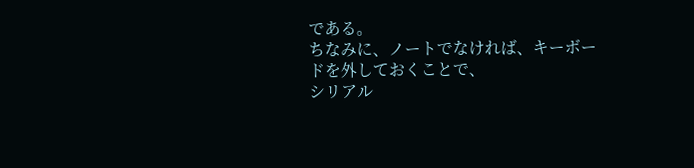である。
ちなみに、ノートでなければ、キーボードを外しておくことで、
シリアル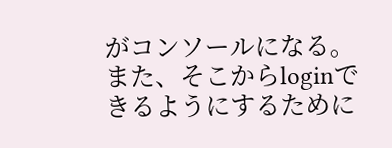がコンソールになる。
また、そこからloginできるようにするために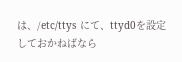は、/etc/ttys にて、ttyd0を設定しておかねばなら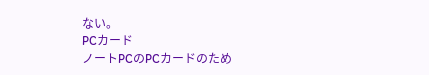ない。
PCカード
ノートPCのPCカードのため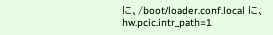に、/boot/loader.conf.local に、
hw.pcic.intr_path=1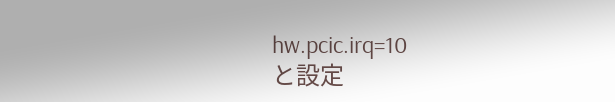hw.pcic.irq=10
と設定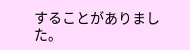することがありました。